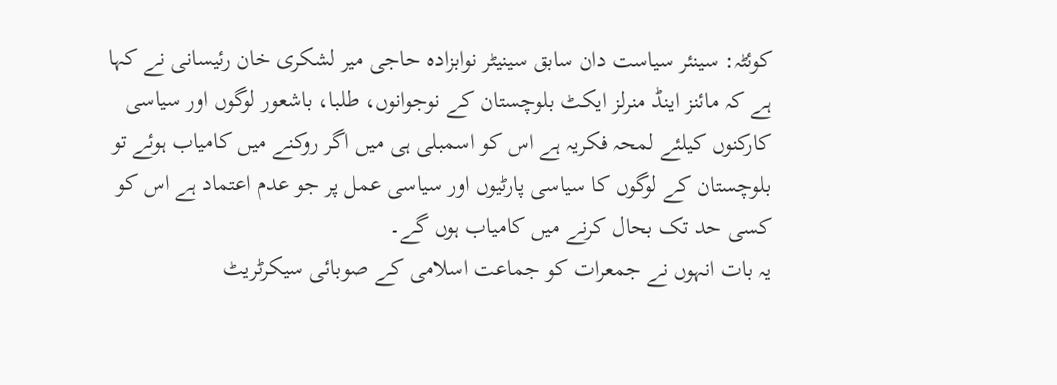کوئٹہ: سینئر سیاست دان سابق سینیٹر نوابزادہ حاجی میر لشکری خان رئیسانی نے کہا ہے کہ مائنز اینڈ منرلز ایکٹ بلوچستان کے نوجوانوں، طلبا، باشعور لوگوں اور سیاسی کارکنوں کیلئے لمحہ فکریہ ہے اس کو اسمبلی ہی میں اگر روکنے میں کامیاب ہوئے تو بلوچستان کے لوگوں کا سیاسی پارٹیوں اور سیاسی عمل پر جو عدم اعتماد ہے اس کو کسی حد تک بحال کرنے میں کامیاب ہوں گے۔
یہ بات انہوں نے جمعرات کو جماعت اسلامی کے صوبائی سیکرٹریٹ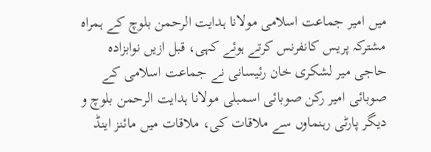میں امیر جماعت اسلامی مولانا ہدایت الرحمن بلوچ کے ہمراہ مشترکہ پریس کانفرنس کرتے ہوئے کہی، قبل ازیں نوابزادہ حاجی میر لشکری خان رئیسانی نے جماعت اسلامی کے صوبائی امیر رکن صوبائی اسمبلی مولانا ہدایت الرحمن بلوچ و دیگر پارٹی رہنماوں سے ملاقات کی، ملاقات میں مائنز اینڈ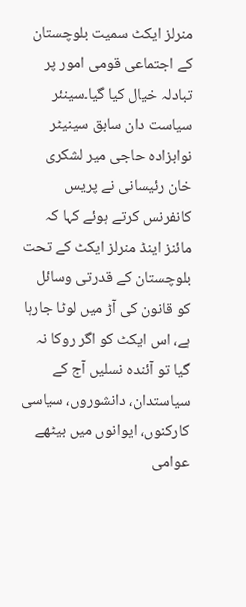منرلز ایکٹ سمیت بلوچستان کے اجتماعی قومی امور پر تبادلہ خیال کیا گیا۔سینئر سیاست دان سابق سینیٹر نوابزادہ حاجی میر لشکری خان رئیسانی نے پریس کانفرنس کرتے ہوئے کہا کہ مائنز اینڈ منرلز ایکٹ کے تحت بلوچستان کے قدرتی وسائل کو قانون کی آڑ میں لوٹا جارہا ہے، اس ایکٹ کو اگر روکا نہ گیا تو آئندہ نسلیں آج کے سیاستدان، دانشوروں، سیاسی کارکنوں، ایوانوں میں بیٹھے عوامی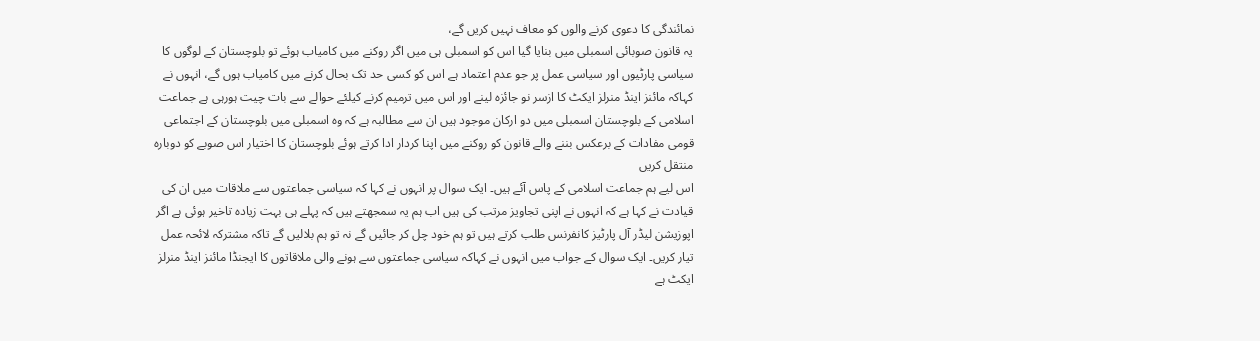نمائندگی کا دعوی کرنے والوں کو معاف نہیں کریں گے،
یہ قانون صوبائی اسمبلی میں بنایا گیا اس کو اسمبلی ہی میں اگر روکنے میں کامیاب ہوئے تو بلوچستان کے لوگوں کا سیاسی پارٹیوں اور سیاسی عمل پر جو عدم اعتماد ہے اس کو کسی حد تک بحال کرنے میں کامیاب ہوں گے، انہوں نے کہاکہ مائنز اینڈ منرلز ایکٹ کا ازسر نو جائزہ لینے اور اس میں ترمیم کرنے کیلئے حوالے سے بات چیت ہورہی ہے جماعت اسلامی کے بلوچستان اسمبلی میں دو ارکان موجود ہیں ان سے مطالبہ ہے کہ وہ اسمبلی میں بلوچستان کے اجتماعی قومی مفادات کے برعکس بننے والے قانون کو روکنے میں اپنا کردار ادا کرتے ہوئے بلوچستان کا اختیار اس صوبے کو دوبارہ منتقل کریں
اس لیے ہم جماعت اسلامی کے پاس آئے ہیں۔ ایک سوال پر انہوں نے کہا کہ سیاسی جماعتوں سے ملاقات میں ان کی قیادت نے کہا ہے کہ انہوں نے اپنی تجاویز مرتب کی ہیں اب ہم یہ سمجھتے ہیں کہ پہلے ہی بہت زیادہ تاخیر ہوئی ہے اگر اپوزیشن لیڈر آل پارٹیز کانفرنس طلب کرتے ہیں تو ہم خود چل کر جائیں گے نہ تو ہم بلالیں گے تاکہ مشترکہ لائحہ عمل تیار کریں۔ ایک سوال کے جواب میں انہوں نے کہاکہ سیاسی جماعتوں سے ہونے والی ملاقاتوں کا ایجنڈا مائنز اینڈ منرلز ایکٹ ہے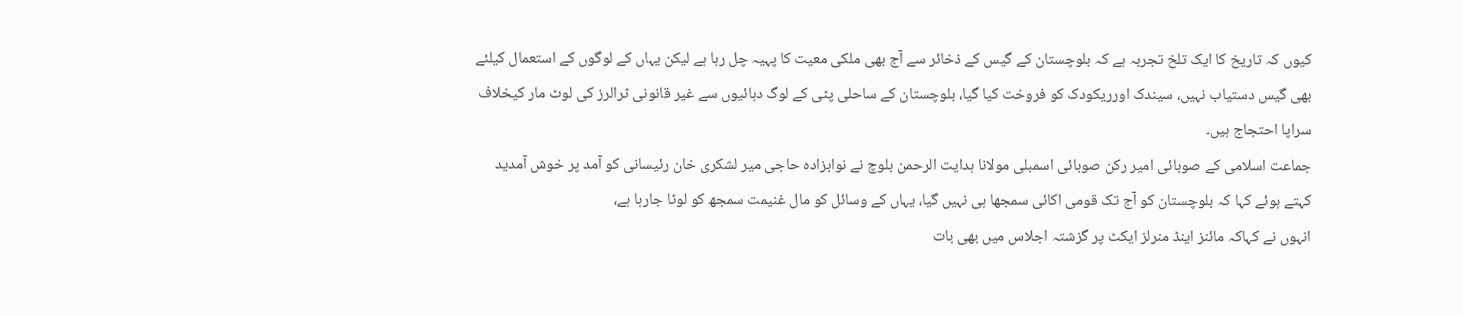کیوں کہ تاریخ کا ایک تلخ تجربہ ہے کہ بلوچستان کے گیس کے ذخائر سے آج بھی ملکی معیت کا پہیہ چل رہا ہے لیکن یہاں کے لوگوں کے استعمال کیلئے بھی گیس دستیاب نہیں، سیندک اورریکودک کو فروخت کیا گیا، بلوچستان کے ساحلی پٹی کے لوگ دہائیوں سے غیر قانونی ٹرالرز کی لوٹ مار کیخلاف سراپا احتجاج ہیں۔
جماعت اسلامی کے صوبائی امیر رکن صوبائی اسمبلی مولانا ہدایت الرحمن بلوچ نے نوابزادہ حاجی میر لشکری خان رئیسانی کو آمد پر خوش آمدید کہتے ہوئے کہا کہ بلوچستان کو آج تک قومی اکائی سمجھا ہی نہیں گیا، یہاں کے وسائل کو مال غنیمت سمجھ کو لوٹا جارہا ہے،
انہوں نے کہاکہ مائنز اینڈ منرلز ایکٹ پر گزشتہ اجلاس میں بھی بات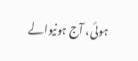ہوئی، آج ہونیوالے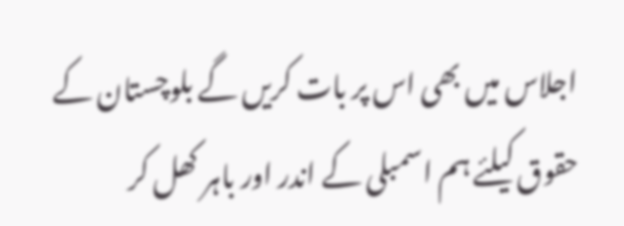اجلاس میں بھی اس پر بات کریں گے بلوچستان کے حقوق کیلئے ہم اسمبلی کے اندر اور باہر کھل کر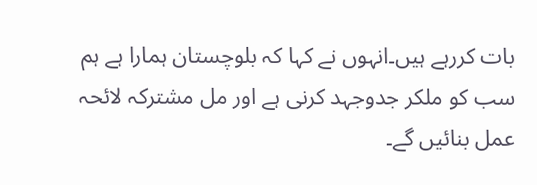بات کررہے ہیں۔انہوں نے کہا کہ بلوچستان ہمارا ہے ہم سب کو ملکر جدوجہد کرنی ہے اور مل مشترکہ لائحہ عمل بنائیں گے۔